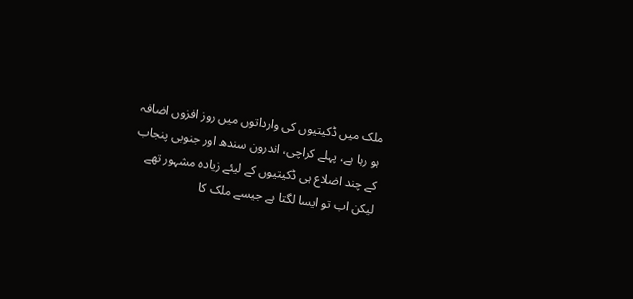ملک میں ڈکیتیوں کی وارداتوں میں روز افزوں اضافہ ہو رہا ہے، پہلے کراچی، اندرون سندھ اور جنوبی پنجاب کے چند اضلاع ہی ڈکیتیوں کے لیئے زیادہ مشہور تھے لیکن اب تو ایسا لگتا ہے جیسے ملک کا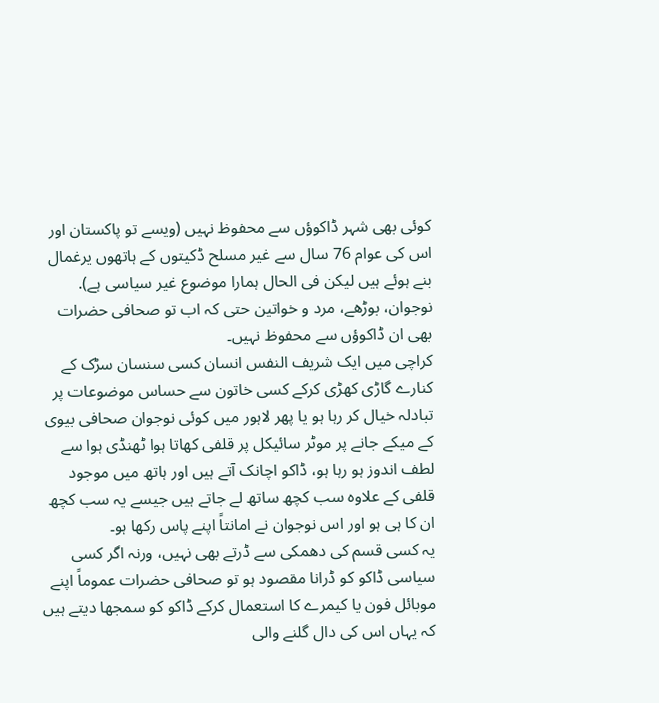کوئی بھی شہر ڈاکوؤں سے محفوظ نہیں (ویسے تو پاکستان اور اس کی عوام 76 سال سے غیر مسلح ڈکیتوں کے ہاتھوں یرغمال بنے ہوئے ہیں لیکن فی الحال ہمارا موضوع غیر سیاسی ہے). نوجوان، بوڑھے، مرد و خواتین حتی کہ اب تو صحافی حضرات بھی ان ڈاکوؤں سے محفوظ نہیں۔
کراچی میں ایک شریف النفس انسان کسی سنسان سڑک کے کنارے گاڑی کھڑی کرکے کسی خاتون سے حساس موضوعات پر تبادلہ خیال کر رہا ہو یا پھر لاہور میں کوئی نوجوان صحافی بیوی کے میکے جانے پر موٹر سائیکل پر قلفی کھاتا ہوا ٹھنڈی ہوا سے لطف اندوز ہو رہا ہو، ڈاکو اچانک آتے ہیں اور ہاتھ میں موجود قلفی کے علاوہ سب کچھ ساتھ لے جاتے ہیں جیسے یہ سب کچھ ان کا ہی ہو اور اس نوجوان نے امانتاً اپنے پاس رکھا ہو۔
یہ کسی قسم کی دھمکی سے ڈرتے بھی نہیں، ورنہ اگر کسی سیاسی ڈاکو کو ڈرانا مقصود ہو تو صحافی حضرات عموماً اپنے موبائل فون یا کیمرے کا استعمال کرکے ڈاکو کو سمجھا دیتے ہیں کہ یہاں اس کی دال گلنے والی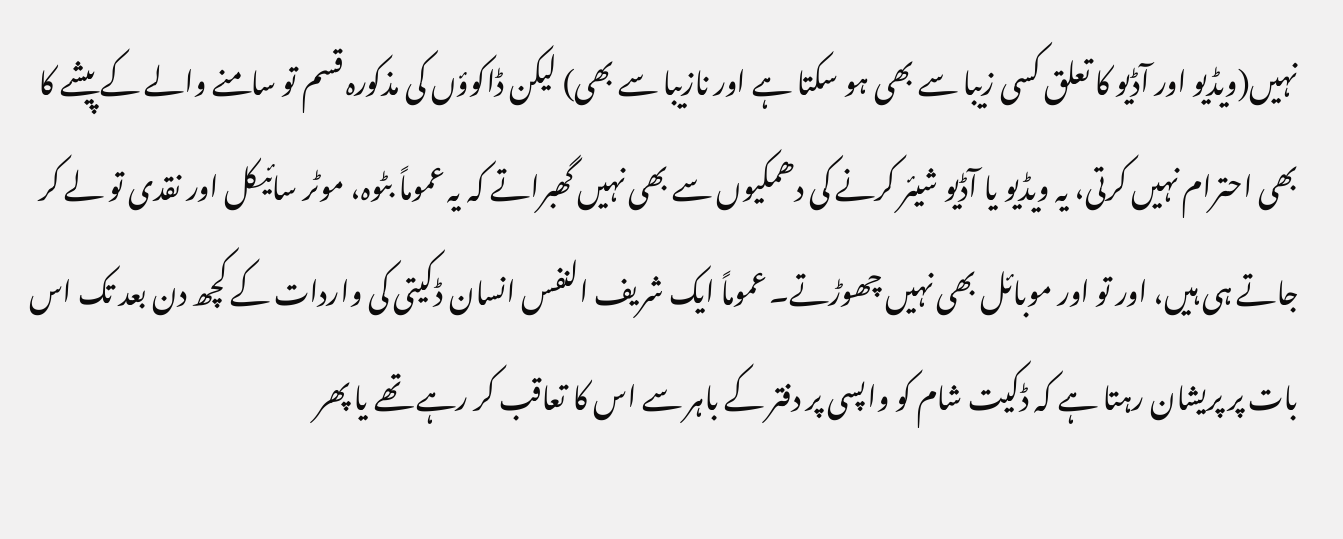نہیں(ویڈیو اور آڈیو کا تعلق کسی زیبا سے بھی ہو سکتا ہے اور نازیبا سے بھی) لیکن ڈاکوؤں کی مذکورہ قسم تو سامنے والے کے پیشے کا بھی احترام نہیں کرتی، یہ ویڈیو یا آڈیو شیئر کرنے کی دھمکیوں سے بھی نہیں گھبراتے کہ یہ عموماً بٹوہ، موٹر سائیکل اور نقدی تو لے کر جاتے ہی ہیں، اور تو اور موبائل بھی نہیں چھوڑتے۔ عموماً ایک شریف النفس انسان ڈکیتی کی واردات کے کچھ دن بعد تک اس بات پر پریشان رہتا ہے کہ ڈکیت شام کو واپسی پر دفتر کے باہر سے اس کا تعاقب کر رہے تھے یا پھر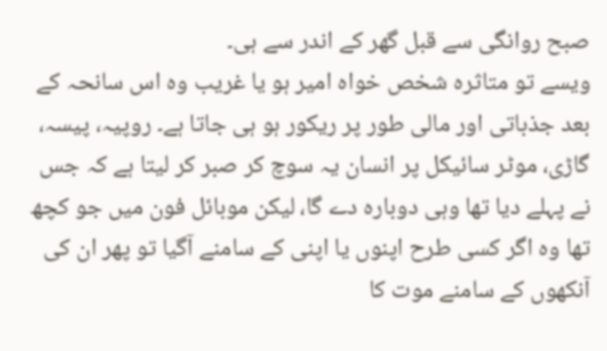صبح روانگی سے قبل گھر کے اندر سے ہی۔
ویسے تو متاثرہ شخص خواہ امیر ہو یا غریب وہ اس سانحہ کے بعد جذباتی اور مالی طور پر ریکور ہو ہی جاتا ہے۔ روپیہ، پیسہ، گاڑی، موٹر سائیکل پر انسان یہ سوچ کر صبر کر لیتا ہے کہ جس نے پہلے دیا تھا وہی دوبارہ دے گا، لیکن موبائل فون میں جو کچھ تھا وہ اگر کسی طرح اپنوں یا اپنی کے سامنے آگیا تو پھر ان کی آنکھوں کے سامنے موت کا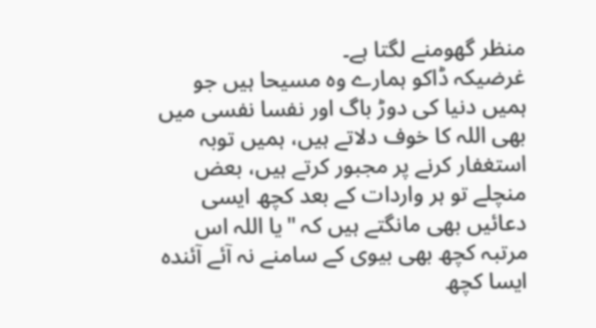منظر گھومنے لگتا ہے۔
غرضیکہ ڈاکو ہمارے وہ مسیحا ہیں جو ہمیں دنیا کی دوڑ باگ اور نفسا نفسی میں بھی اللہ کا خوف دلاتے ہیں، ہمیں توبہ استغفار کرنے پر مجبور کرتے ہیں، بعض منچلے تو ہر واردات کے بعد کچھ ایسی دعائیں بھی مانگتے ہیں کہ "یا اللہ اس مرتبہ کچھ بھی بیوی کے سامنے نہ آئے آئندہ ایسا کچھ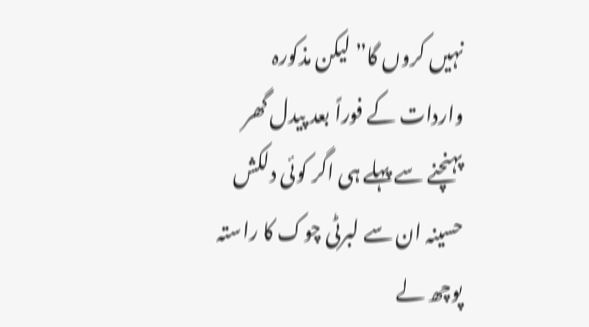نہیں کروں گا” لیکن مذکورہ واردات کے فوراً بعد پیدل گھر پہنچنے سے پہلے ہی اگر کوئی دلکش حسینہ ان سے لبرٹی چوک کا راستہ پوچھ لے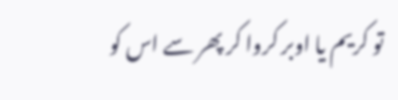تو کریم یا اوبر کروا کر پھر سے اس کو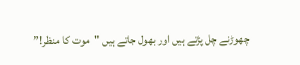چھوڑنے چل پڑتے ہیں اور بھول جاتے ہیں "موت کا منظر!”